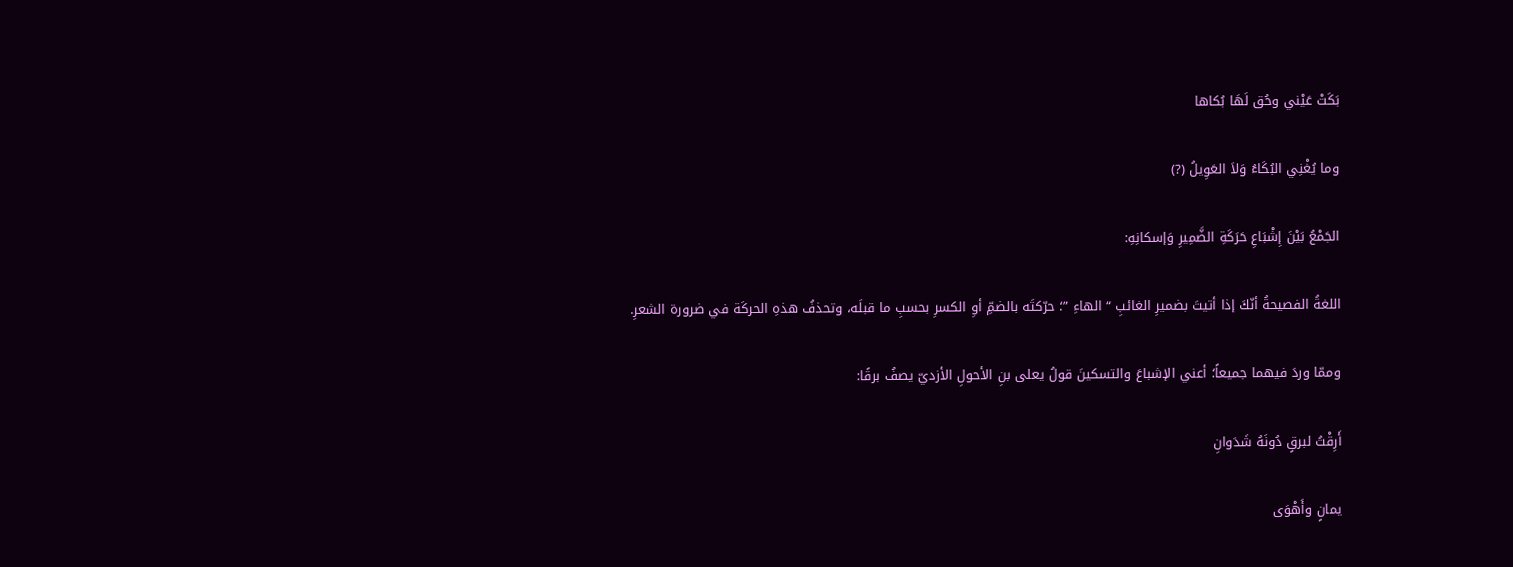بَكَتْ عَيْني وحُق لَهَا بُكاها

وما يُغْنِي البُكَاءُ وَلاَ العَوِيلُ (?)

الجَمْعُ بَيْنَ إِشْبَاعِ حَرَكَةِ الضَّمِيرِ وَإسكانِهِ:

اللغةُ الفصيحةُ أنّكَ إذا أتيتَ بضميرِ الغائبِ “ الهاءِ ”؛ حرّكتَه بالضمِّ أوِ الكسرِ بحسبِ ما قبلَه، وتحذفُ هذهِ الحركَة في ضرورة الشعرِ.

وممّا وردَ فيهما جميعاً؛ أعني الإشباعَ والتسكينَ قولُ يعلى بنِ الأحولِ الأزديّ يصفُ برقًا:

أَرِقْتُ لبرقٍ دُونَهُ شَدَوانِ

يمانٍ وأَهْوَى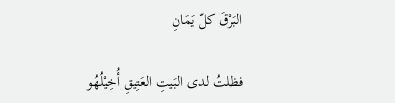البَرْقَ كلّ يَمَانِ

فظلتُ لدى البَيتِ العَتِيقِ أُخِيْلُهُو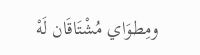ومِطوَاي مُشْتَاقَان لَهْ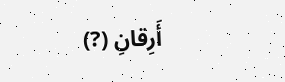أَرِقانِ (?)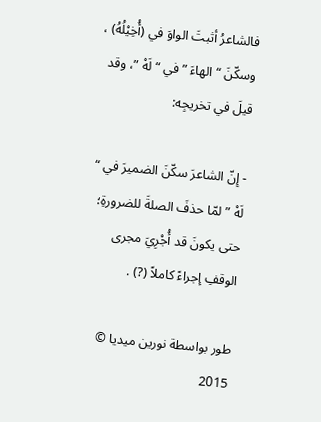فالشاعرُ أثبتَ الواوَ في (أُخِيْلُهُ) ، وسكّنَ “ الهاءَ ” في “ لَهْ ”، وقد قيلَ في تخريجِه:

- إِنّ الشاعرَ سكّنَ الضميرَ في “ لَهْ ” لمّا حذفَ الصلةَ للضرورةِ؛ حتى يكونَ قد أُجْرِيَ مجرى الوقفِ إجراءً كاملاً (?) .

طور بواسطة نورين ميديا © 2015